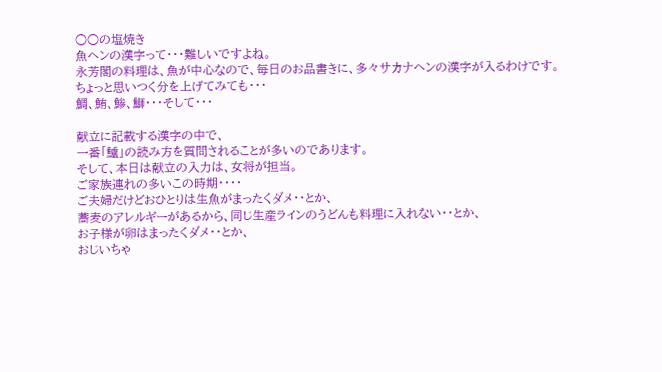○○の塩焼き
魚ヘンの漢字って・・・難しいですよね。
永芳閣の料理は、魚が中心なので、毎日のお品書きに、多々サカナヘンの漢字が入るわけです。
ちょっと思いつく分を上げてみても・・・
鯛、鮪、鯵、鰤・・・そして・・・

献立に記載する漢字の中で、
一番「鱸」の読み方を質問されることが多いのであります。
そして、本日は献立の入力は、女将が担当。
ご家族連れの多いこの時期・・・・
ご夫婦だけどおひとりは生魚がまったくダメ・・とか、
蕎麦のアレルギーがあるから、同じ生産ラインのうどんも料理に入れない・・とか、
お子様が卵はまったくダメ・・とか、
おじいちゃ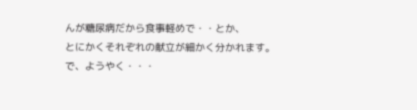んが糖尿病だから食事軽めで・・とか、
とにかくそれぞれの献立が細かく分かれます。
で、ようやく・・・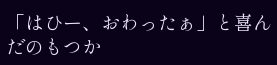「はひー、おわったぁ」と喜んだのもつか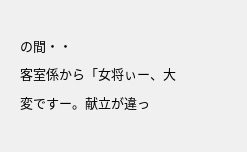の間・・
客室係から「女将ぃー、大変ですー。献立が違っ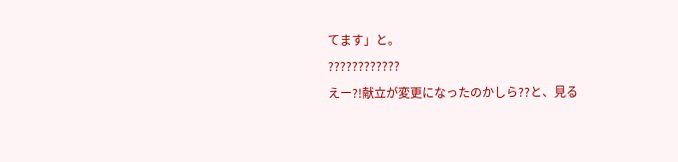てます」と。
????????????
えー?!献立が変更になったのかしら??と、見る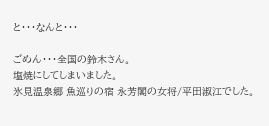と・・・なんと・・・

ごめん・・・全国の鈴木さん。
塩焼にしてしまいました。
氷見温泉郷 魚巡りの宿 永芳閣の女将/平田淑江でした。